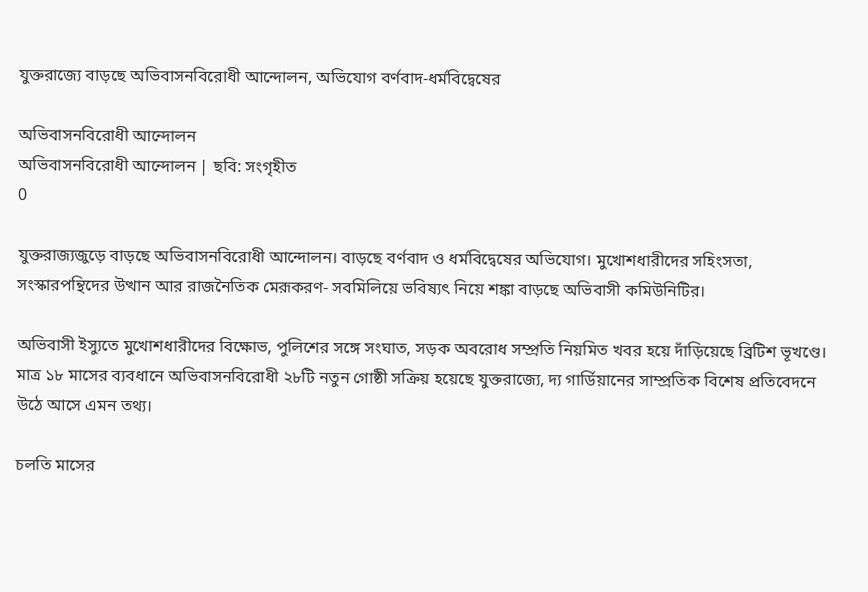যুক্তরাজ্যে বাড়ছে অভিবাসনবিরোধী আন্দোলন, অভিযোগ বর্ণবাদ-ধর্মবিদ্বেষের

অভিবাসনবিরোধী আন্দোলন
অভিবাসনবিরোধী আন্দোলন | ছবি: সংগৃহীত
0

যুক্তরাজ্যজুড়ে বাড়ছে অভিবাসনবিরোধী আন্দোলন। বাড়ছে বর্ণবাদ ও ধর্মবিদ্বেষের অভিযোগ। মুখোশধারীদের সহিংসতা, সংস্কারপন্থিদের উত্থান আর রাজনৈতিক মেরূকরণ- সবমিলিয়ে ভবিষ্যৎ নিয়ে শঙ্কা বাড়ছে অভিবাসী কমিউনিটির।

অভিবাসী ইস্যুতে মুখোশধারীদের বিক্ষোভ, পুলিশের সঙ্গে সংঘাত, সড়ক অবরোধ সম্প্রতি নিয়মিত খবর হয়ে দাঁড়িয়েছে ব্রিটিশ ভূখণ্ডে। মাত্র ১৮ মাসের ব্যবধানে অভিবাসনবিরোধী ২৮টি নতুন গোষ্ঠী সক্রিয় হয়েছে যুক্তরাজ্যে, দ্য গার্ডিয়ানের সাম্প্রতিক বিশেষ প্রতিবেদনে উঠে আসে এমন তথ্য।

চলতি মাসের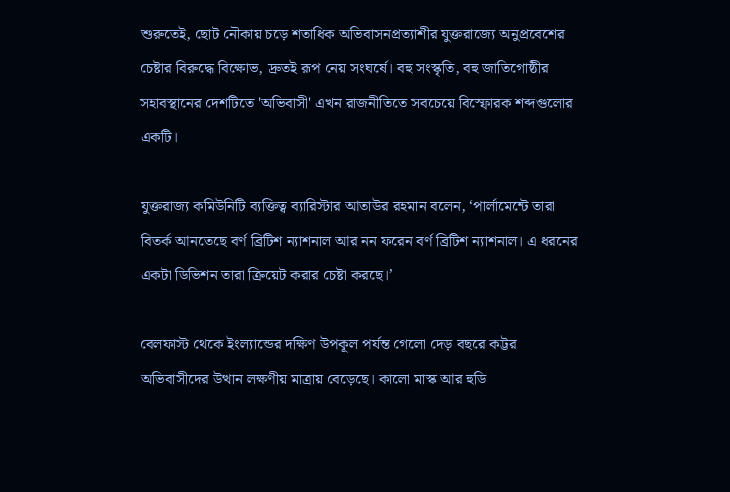শুরুতেই, ছোট নৌকায় চড়ে শতাধিক অভিবাসনপ্রত্যাশীর যুক্তরাজ্যে অনুপ্রবেশের চেষ্টার বিরুদ্ধে বিক্ষোভ, দ্রুতই রূপ নেয় সংঘর্ষে। বহু সংস্কৃতি, বহু জাতিগোষ্ঠীর সহাবস্থানের দেশটিতে 'অভিবাসী' এখন রাজনীতিতে সবচেয়ে বিস্ফোরক শব্দগুলোর একটি।

যুক্তরাজ্য কমিউনিটি ব্যক্তিত্ব ব্যারিস্টার আতাউর রহমান বলেন, ‘পার্লামেন্টে তারা বিতর্ক আনতেছে বর্ণ ব্রিটিশ ন্যাশনাল আর নন ফরেন বর্ণ ব্রিটিশ ন্যাশনাল। এ ধরনের একটা ডিভিশন তারা ক্রিয়েট করার চেষ্টা করছে।’

বেলফাস্ট থেকে ইংল্যান্ডের দক্ষিণ উপকূল পর্যন্ত গেলো দেড় বছরে কট্টর অভিবাসীদের উত্থান লক্ষণীয় মাত্রায় বেড়েছে। কালো মাস্ক আর হুডি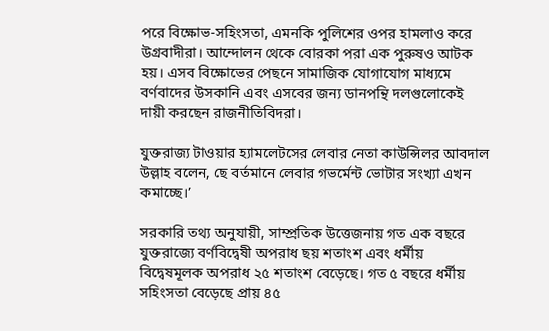পরে বিক্ষোভ-সহিংসতা, এমনকি পুলিশের ওপর হামলাও করে উগ্রবাদীরা। আন্দোলন থেকে বোরকা পরা এক পুরুষও আটক হয়। এসব বিক্ষোভের পেছনে সামাজিক যোগাযোগ মাধ্যমে বর্ণবাদের উসকানি এবং এসবের জন্য ডানপন্থি দলগুলোকেই দায়ী করছেন রাজনীতিবিদরা।

যুক্তরাজ্য টাওয়ার হ্যামলেটসের লেবার নেতা কাউন্সিলর আবদাল উল্লাহ বলেন, ছে বর্তমানে লেবার গভর্মেন্ট ভোটার সংখ্যা এখন কমাচ্ছে।’

সরকারি তথ্য অনুযায়ী, সাম্প্রতিক উত্তেজনায় গত এক বছরে যুক্তরাজ্যে বর্ণবিদ্বেষী অপরাধ ছয় শতাংশ এবং ধর্মীয় বিদ্বেষমূলক অপরাধ ২৫ শতাংশ বেড়েছে। গত ৫ বছরে ধর্মীয় সহিংসতা বেড়েছে প্রায় ৪৫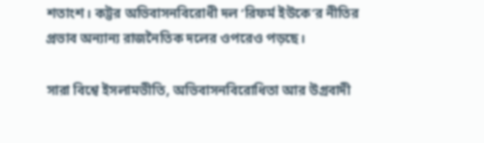শতাংশ। কট্টর অভিবাসনবিরোধী দল ‘রিফর্ম ইউকে’র নীতির প্রভাব অন্যান্য রাজনৈতিক দলের ওপরেও পড়ছে।

সারা বিশ্বে ইসলামভীতি, অভিবাসনবিরোধিতা আর উগ্রবাদী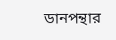ডানপন্থার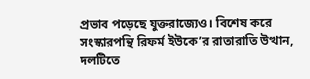প্রভাব পড়েছে যুক্তরাজ্যেও। বিশেষ করে সংস্কারপন্থি রিফর্ম ইউকে’র রাতারাতি উত্থান, দলটিতে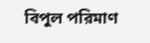বিপুল পরিমাণ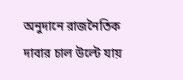অনুদানে রাজনৈতিক দাবার চাল উল্টে যায়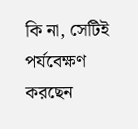কি না, সেটিই পর্যবেক্ষণ করছেন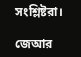সংশ্লিষ্টরা।

জেআর